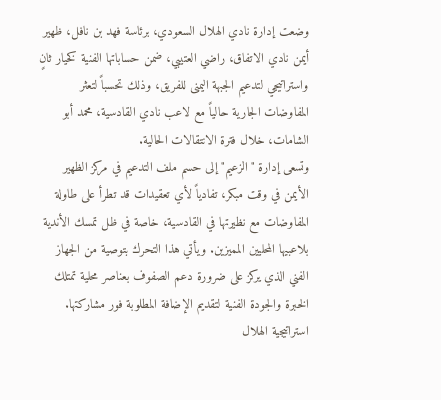وضعت إدارة نادي الهلال السعودي، برئاسة فهد بن نافل، ظهير أيمن نادي الاتفاق، راضي العتيبي، ضمن حساباتها الفنية كخيار ثانٍ واستراتيجي لتدعيم الجبهة اليمنى للفريق، وذلك تحسباً لتعثر المفاوضات الجارية حالياً مع لاعب نادي القادسية، محمد أبو الشامات، خلال فترة الانتقالات الحالية.
وتسعى إدارة "الزعيم" إلى حسم ملف التدعيم في مركز الظهير الأيمن في وقت مبكر، تفادياً لأي تعقيدات قد تطرأ على طاولة المفاوضات مع نظيرتها في القادسية، خاصة في ظل تمسك الأندية بلاعبيها المحليين المميزين. ويأتي هذا التحرك بتوصية من الجهاز الفني الذي يركز على ضرورة دعم الصفوف بعناصر محلية تمتلك الخبرة والجودة الفنية لتقديم الإضافة المطلوبة فور مشاركتها.
استراتيجية الهلال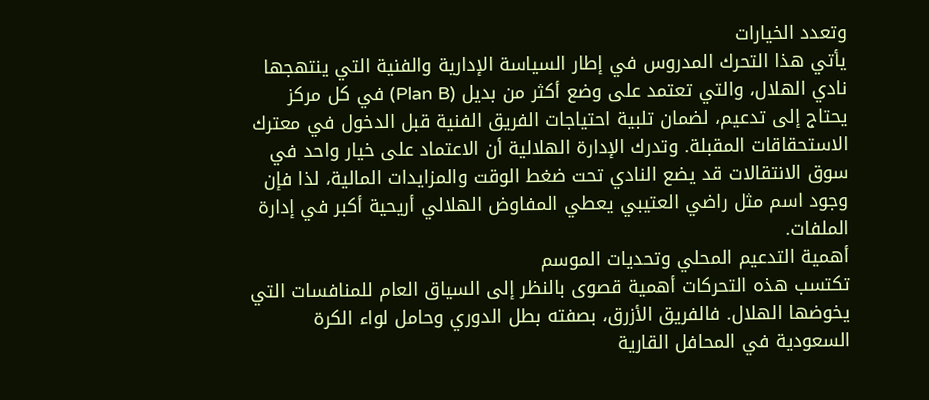وتعدد الخيارات
يأتي هذا التحرك المدروس في إطار السياسة الإدارية والفنية التي ينتهجها نادي الهلال، والتي تعتمد على وضع أكثر من بديل (Plan B) في كل مركز يحتاج إلى تدعيم، لضمان تلبية احتياجات الفريق الفنية قبل الدخول في معترك الاستحقاقات المقبلة. وتدرك الإدارة الهلالية أن الاعتماد على خيار واحد في سوق الانتقالات قد يضع النادي تحت ضغط الوقت والمزايدات المالية، لذا فإن وجود اسم مثل راضي العتيبي يعطي المفاوض الهلالي أريحية أكبر في إدارة الملفات.
أهمية التدعيم المحلي وتحديات الموسم
تكتسب هذه التحركات أهمية قصوى بالنظر إلى السياق العام للمنافسات التي يخوضها الهلال. فالفريق الأزرق، بصفته بطل الدوري وحامل لواء الكرة السعودية في المحافل القارية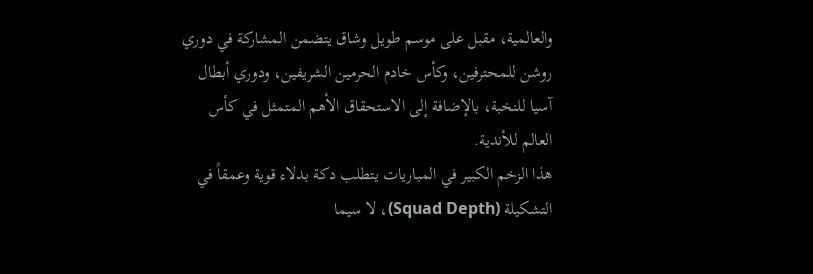والعالمية، مقبل على موسم طويل وشاق يتضمن المشاركة في دوري روشن للمحترفين، وكأس خادم الحرمين الشريفين، ودوري أبطال آسيا للنخبة، بالإضافة إلى الاستحقاق الأهم المتمثل في كأس العالم للأندية.
هذا الزخم الكبير في المباريات يتطلب دكة بدلاء قوية وعمقاً في التشكيلة (Squad Depth)، لا سيما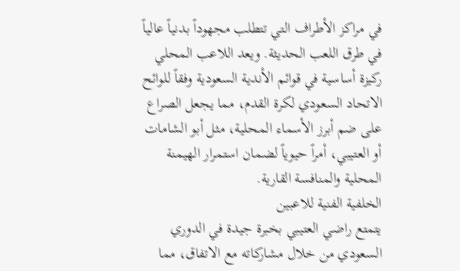في مراكز الأطراف التي تتطلب مجهوداً بدنياً عالياً في طرق اللعب الحديثة. ويعد اللاعب المحلي ركيزة أساسية في قوائم الأندية السعودية وفقاً للوائح الاتحاد السعودي لكرة القدم، مما يجعل الصراع على ضم أبرز الأسماء المحلية، مثل أبو الشامات أو العتيبي، أمراً حيوياً لضمان استمرار الهيمنة المحلية والمنافسة القارية.
الخلفية الفنية للاعبين
يتمتع راضي العتيبي بخبرة جيدة في الدوري السعودي من خلال مشاركاته مع الاتفاق، مما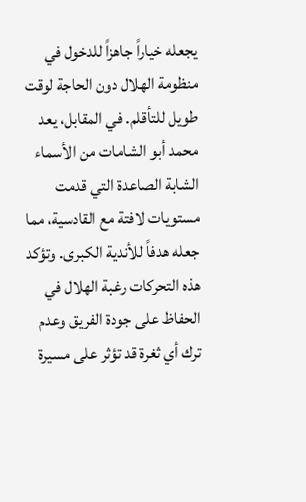يجعله خياراً جاهزاً للدخول في منظومة الهلال دون الحاجة لوقت طويل للتأقلم. في المقابل، يعد محمد أبو الشامات من الأسماء الشابة الصاعدة التي قدمت مستويات لافتة مع القادسية، مما جعله هدفاً للأندية الكبرى. وتؤكد هذه التحركات رغبة الهلال في الحفاظ على جودة الفريق وعدم ترك أي ثغرة قد تؤثر على مسيرة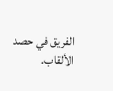الفريق في حصد الألقاب.